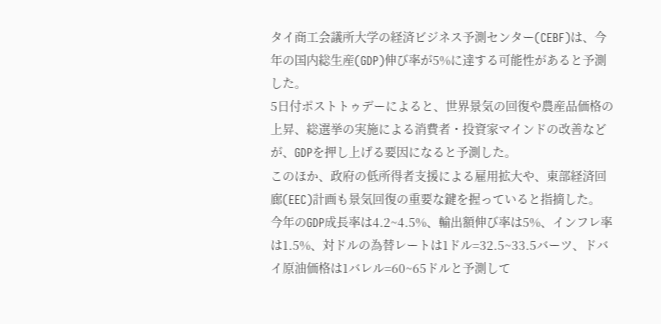タイ商工会議所大学の経済ビジネス予測センター(CEBF)は、今年の国内総生産(GDP)伸び率が5%に達する可能性があると予測した。
5日付ポストトゥデーによると、世界景気の回復や農産品価格の上昇、総選挙の実施による消費者・投資家マインドの改善などが、GDPを押し上げる要因になると予測した。
このほか、政府の低所得者支援による雇用拡大や、東部経済回廊(EEC)計画も景気回復の重要な鍵を握っていると指摘した。
今年のGDP成長率は4.2~4.5%、輸出額伸び率は5%、インフレ率は1.5%、対ドルの為替レートは1ドル=32.5~33.5バーツ、ドバイ原油価格は1バレル=60~65ドルと予測して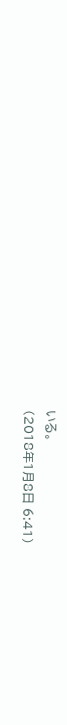いる。
(2018年1月8日 6:41)